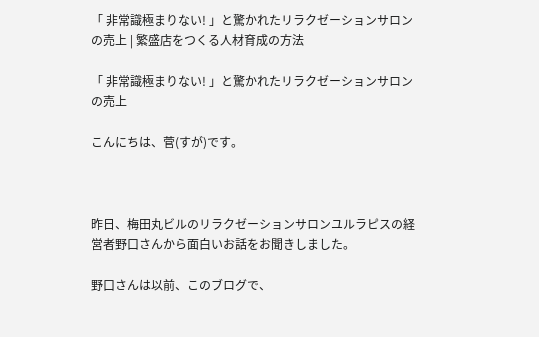「 非常識極まりない! 」と驚かれたリラクゼーションサロンの売上 | 繁盛店をつくる人材育成の方法

「 非常識極まりない! 」と驚かれたリラクゼーションサロンの売上

こんにちは、菅(すが)です。



昨日、梅田丸ビルのリラクゼーションサロンユルラピスの経営者野口さんから面白いお話をお聞きしました。

野口さんは以前、このブログで、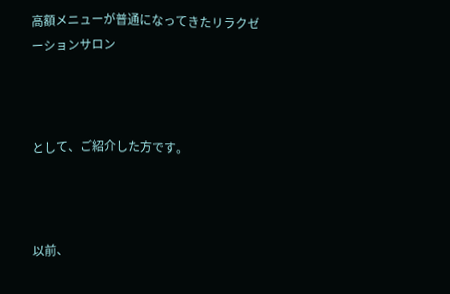高額メニューが普通になってきたリラクゼーションサロン



として、ご紹介した方です。



以前、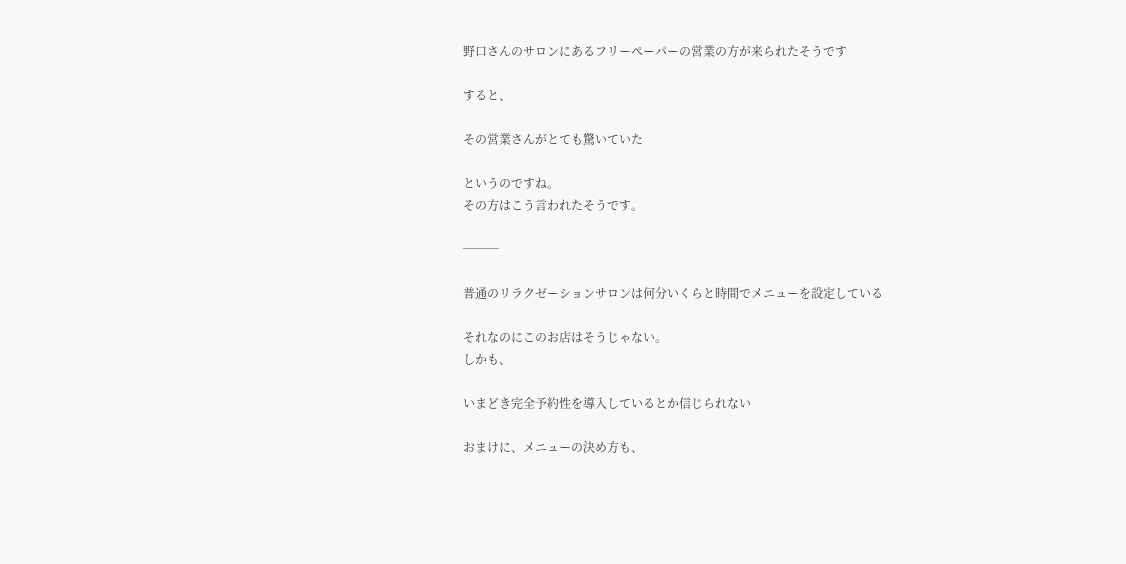野口さんのサロンにあるフリーペーパーの営業の方が来られたそうです

すると、

その営業さんがとても驚いていた

というのですね。
その方はこう言われたそうです。

───

普通のリラクゼーションサロンは何分いくらと時間でメニューを設定している

それなのにこのお店はそうじゃない。
しかも、

いまどき完全予約性を導入しているとか信じられない

おまけに、メニューの決め方も、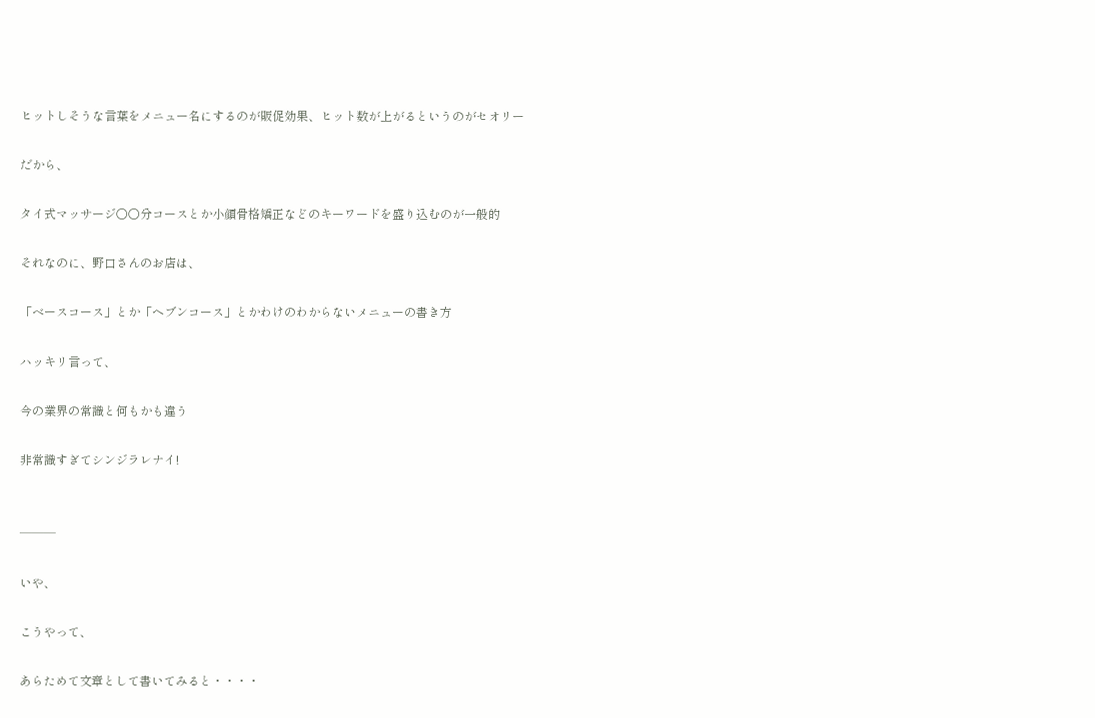ヒットしそうな言葉をメニュー名にするのが販促効果、ヒット数が上がるというのがセオリー

だから、

タイ式マッサージ○○分コースとか小顔骨格矯正などのキーワードを盛り込むのが一般的

それなのに、野口さんのお店は、

「ベースコース」とか「ヘブンコース」とかわけのわからないメニューの書き方

ハッキリ言って、

今の業界の常識と何もかも違う

非常識すぎてシンジラレナイ!


───

いや、

こうやって、

あらためて文章として書いてみると・・・・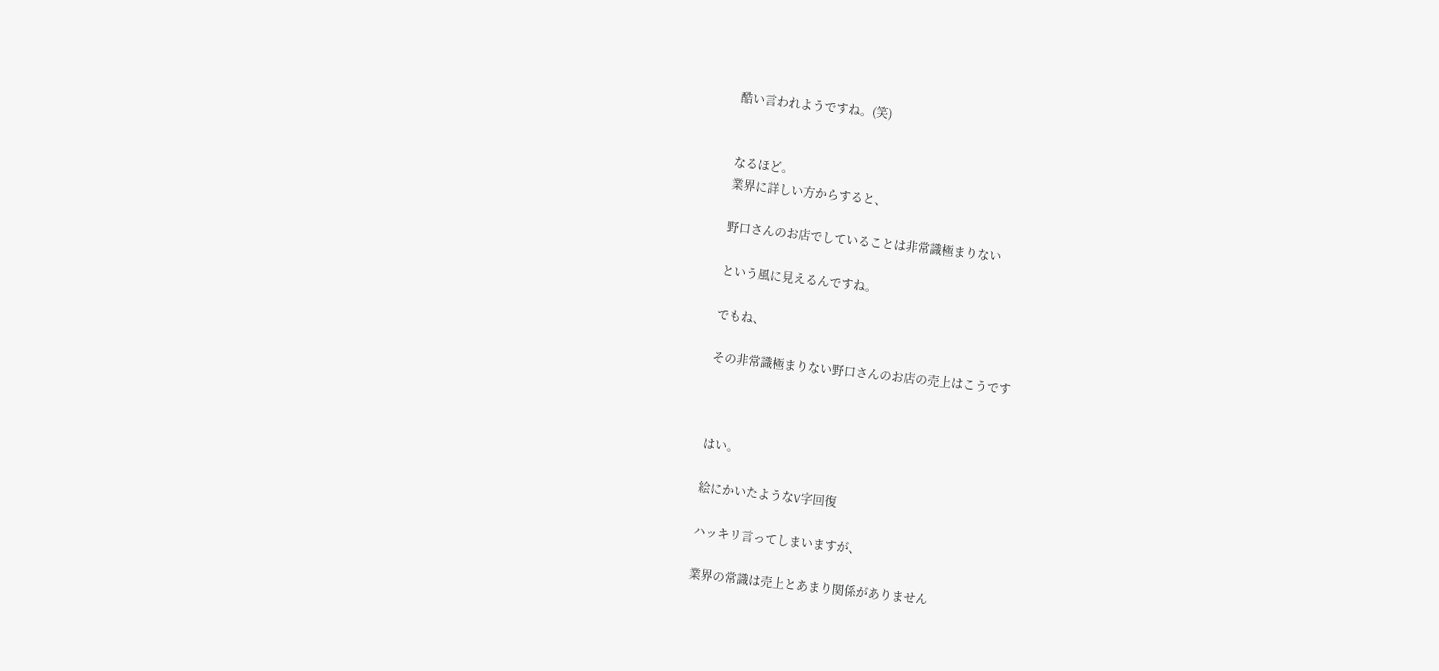酷い言われようですね。(笑)


なるほど。
業界に詳しい方からすると、

野口さんのお店でしていることは非常識極まりない

という風に見えるんですね。

でもね、

その非常識極まりない野口さんのお店の売上はこうです



はい。

絵にかいたようなV字回復

ハッキリ言ってしまいますが、

業界の常識は売上とあまり関係がありません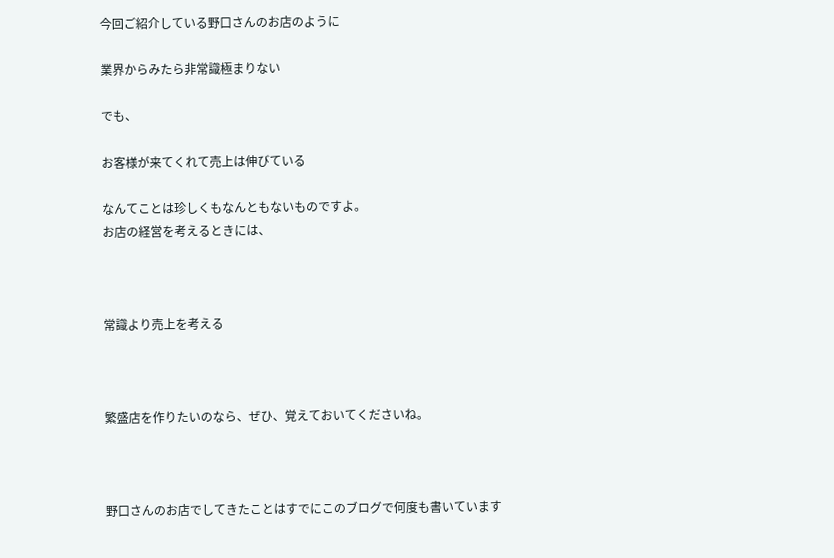今回ご紹介している野口さんのお店のように

業界からみたら非常識極まりない

でも、

お客様が来てくれて売上は伸びている

なんてことは珍しくもなんともないものですよ。
お店の経営を考えるときには、



常識より売上を考える



繁盛店を作りたいのなら、ぜひ、覚えておいてくださいね。



野口さんのお店でしてきたことはすでにこのブログで何度も書いています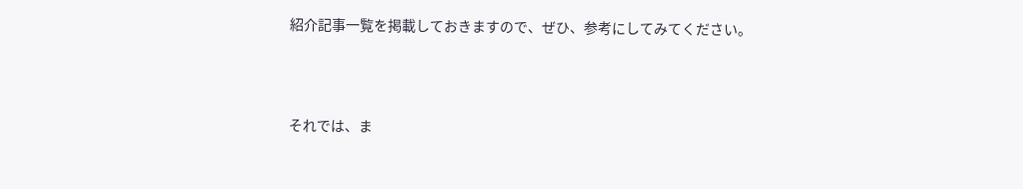紹介記事一覧を掲載しておきますので、ぜひ、参考にしてみてください。



それでは、ま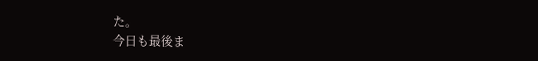た。
今日も最後ま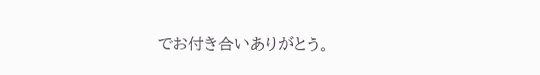でお付き合いありがとう。